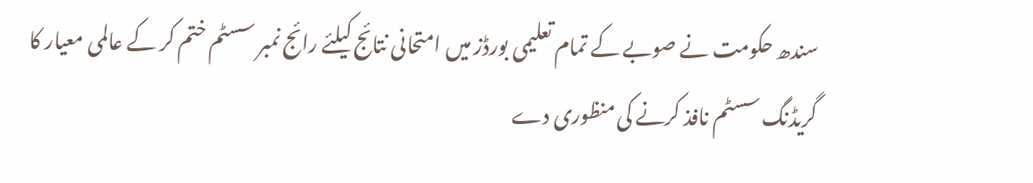سندھ حکومت نے صوبے کے تمام تعلیمی بورڈز میں امتحانی نتائج کیلئے رائج نمبر سسٹم ختم کر کے عالمی معیار کا گریڈنگ سسٹم نافذ کرنے کی منظوری دے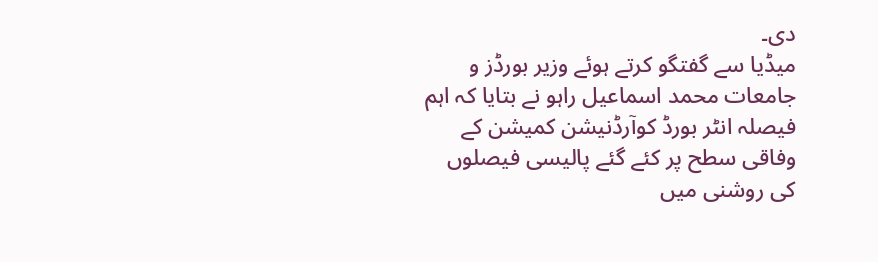دی۔
میڈیا سے گفتگو کرتے ہوئے وزیر بورڈز و جامعات محمد اسماعیل راہو نے بتایا کہ اہم فیصلہ انٹر بورڈ کوآرڈنیشن کمیشن کے وفاقی سطح پر کئے گئے پالیسی فیصلوں کی روشنی میں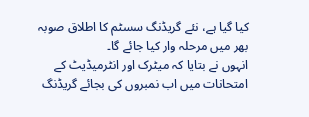کیا گیا ہے، نئے گریڈنگ سسٹم کا اطلاق صوبہ بھر میں مرحلہ وار کیا جائے گا۔
انہوں نے بتایا کہ میٹرک اور انٹرمیڈیٹ کے امتحانات میں اب نمبروں کی بجائے گریڈنگ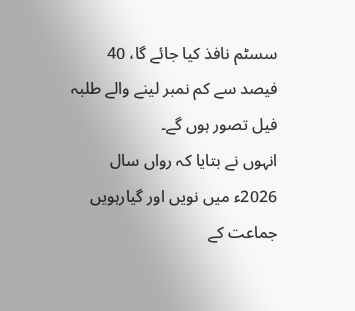سسٹم نافذ کیا جائے گا، 40 فیصد سے کم نمبر لینے والے طلبہ فیل تصور ہوں گے۔
انہوں نے بتایا کہ رواں سال 2026ء میں نویں اور گیارہویں جماعت کے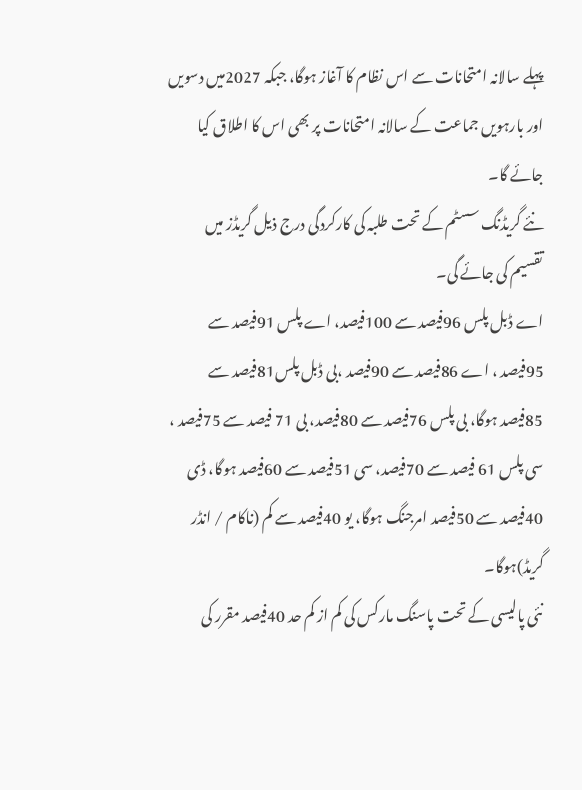پہلے سالانہ امتحانات سے اس نظام کا آغاز ہوگا، جبکہ 2027میں دسویں اور بارہویں جماعت کے سالانہ امتحانات پر بھی اس کا اطلاق کیا جائے گا۔
نئے گریڈنگ سسٹم کے تحت طلبہ کی کارکردگی درج ذیل گریڈز میں تقسیم کی جائے گی۔
اے ڈبل پلس 96فیصد سے 100فیصد، اے پلس 91فیصد سے 95فیصد ، اے 86فیصد سے 90فیصد ،بی ڈبل پلس81فیصد سے 85فیصد ہوگا، بی پلس 76فیصد سے 80فیصد، بی 71 فیصد سے 75فیصد ، سی پلس 61 فیصد سے 70فیصد، سی 51فیصد سے 60فیصد ہوگا، ڈی 40فیصد سے 50فیصد امرجنگ ہوگا، یو 40فیصد سے کم (ناکام / انڈر گریڈ)ہوگا۔
نئی پالیسی کے تحت پاسنگ مارکس کی کم از کم حد 40فیصد مقرر کی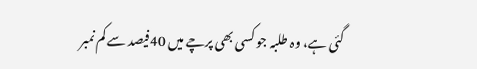گئی ہے، وہ طلبہ جو کسی بھی پرچے میں 40فیصد سے کم نمبر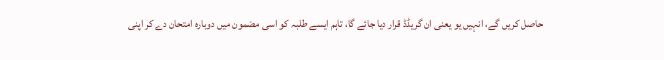حاصل کریں گے، انہیں یو یعنی ان گریڈڈ قرار دیا جائے گا، تاہم ایسے طلبہ کو اسی مضمون میں دوبارہ امتحان دے کر اپنی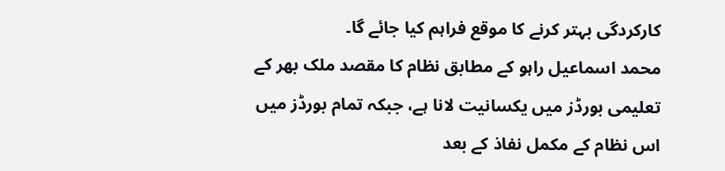کارکردگی بہتر کرنے کا موقع فراہم کیا جائے گا۔
محمد اسماعیل راہو کے مطابق نظام کا مقصد ملک بھر کے تعلیمی بورڈز میں یکسانیت لانا ہے، جبکہ تمام بورڈز میں اس نظام کے مکمل نفاذ کے بعد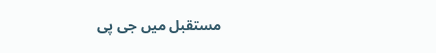مستقبل میں جی پی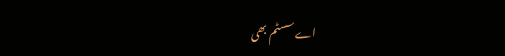اے سسٹم بھی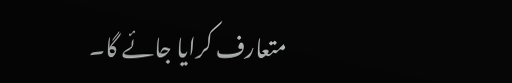متعارف کرایا جائے گا۔